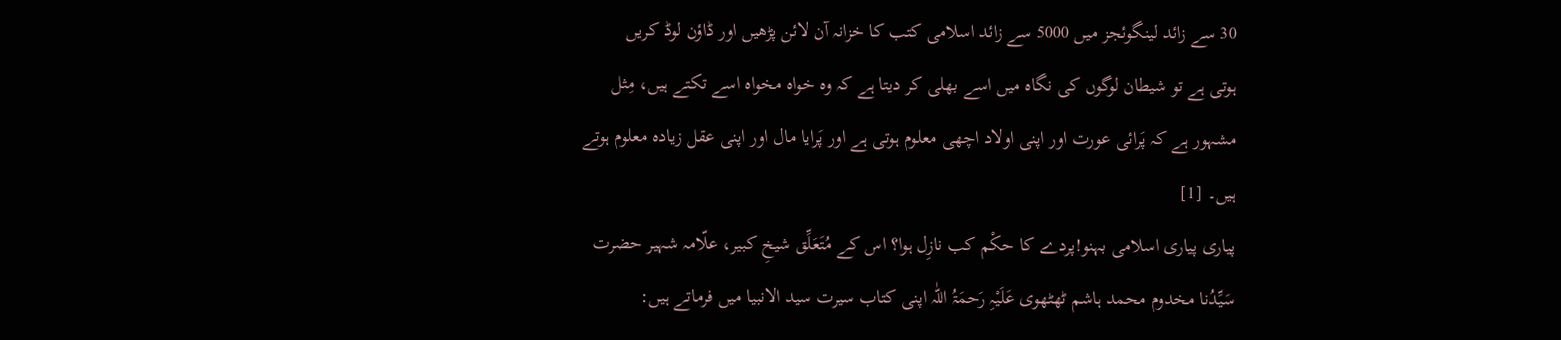30 سے زائد لینگوئجز میں 5000 سے زائد اسلامی کتب کا خزانہ آن لائن پڑھیں اور ڈاؤن لوڈ کریں
ہوتی ہے تو شیطان لوگوں کی نگاہ میں اسے بھلی کر دیتا ہے کہ وہ خواہ مخواہ اسے تکتے ہیں، مِثل مشہور ہے کہ پَرائی عورت اور اپنی اولاد اچھی معلوم ہوتی ہے اور پَرایا مال اور اپنی عقل زیادہ معلوم ہوتے ہیں۔ [1]
پیاری پیاری اسلامی بہنو!پردے کا حکْم کب نازِل ہوا؟ اس کے مُتَعَلِّق شیخِ کبیر، علّامہ شہیر حضرت سَیِّدُنا مخدوم محمد ہاشم ٹھٹھوی عَلَیْہِ رَحمَۃُ اللّٰہ اپنی کتاب سیرت سید الانبیا میں فرماتے ہیں: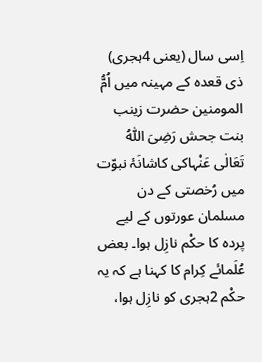اِسی سال (یعنی 4ہجری) ذی قعدہ کے مہینہ میں اُمُّ المومنین حضرت زینب بنت جحش رَضِیَ اللّٰہُ تَعَالٰی عَنْہاکی کاشانَۂ نبوّت میں رُخصتی کے دن مسلمان عورتوں کے لیے پردہ کا حکْم نازِل ہوا۔ بعض عُلَمائے کِرام کا کہنا ہے کہ یہ حکْم 2ہجری کو نازِل ہوا،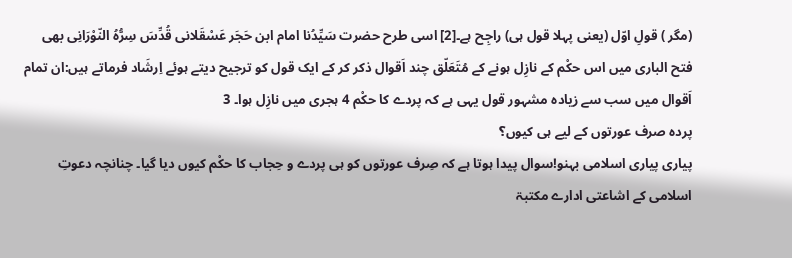(مگر ) قولِ اوّل (یعنی پہلا قول ہی) راجِح ہے۔[2] اسی طرح حضرت سَیِّدُنا امام ابن حَجَر عَسْقَلانی قُدِّسَ سِرُّہُ النّوْرَانِی بھی فتح الباری میں اس حکْم کے نازِل ہونے کے مُتَعَلّق چند اَقوال ذکر کر کے ایک قول کو ترجیح دیتے ہوئے اِرشَاد فرماتے ہیں:ان تمام اَقوال میں سب سے زیادہ مشہور قول یہی ہے کہ پردے کا حکْم 4 ہجری میں نازِل ہوا۔ 3
پردہ صرف عورتوں کے لیے ہی کیوں؟
پیاری پیاری اسلامی بہنو!سوال پیدا ہوتا ہے کہ صِرف عورتوں کو ہی پردے و حِجاب کا حکْم کیوں دیا گیا۔ چنانچہ دعوتِ اسلامی کے اشاعتی ادارے مکتبۃ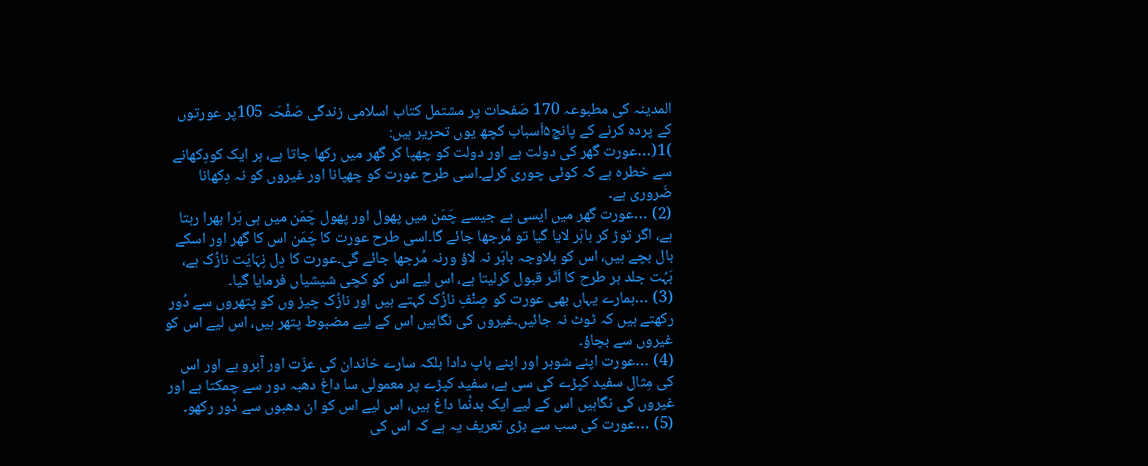المدینہ کی مطبوعہ 170 صَفحات پر مشتمل کتاب اسلامی زندگی صَفْحَہ 105پر عورتوں کے پردہ کرنے کے پانچ۵اَسباب کچھ یوں تحریر ہیں:
)1(…عورت گھر کی دولت ہے اور دولت کو چھپا کر گھر میں رکھا جاتا ہے، ہر ایک کودِکھانے سے خطرہ ہے کہ کوئی چوری کرلے۔اسی طرح عورت کو چھپانا اور غیروں کو نہ دِکھانا ضَروری ہے۔
(2) …عورت گھر میں ایسی ہے جیسے چَمَن میں پھول اور پھول چَمَن میں ہی ہَرا بھرا رہتا ہے، اگر توڑ کر باہَر لایا گیا تو مُرجھا جائے گا۔اسی طرح عورت کا چَمَن اس کا گھر اور اسکے بال بچے ہیں، اس کو بلاوجہ باہَر نہ لاؤ ورنہ مُرجھا جائے گی۔عورت کا دِل نِہَایَت نازُک ہے، بَہُت جلد ہر طرح کا اَثَر قبول کرلیتا ہے، اس لیے اس کو کچی شیشیاں فرمایا گیا۔
(3) …ہمارے یہاں بھی عورت کو صِنْفِ نازُک کہتے ہیں اور نازُک چیز وں کو پتھروں سے دُور رکھتے ہیں کہ ٹوٹ نہ جائیں۔غیروں کی نگاہیں اس کے لیے مضبوط پتھر ہیں، اس لیے اس کو غیروں سے بچاؤ۔
(4) …عورت اپنے شوہر اور اپنے باپ دادا بلکہ سارے خاندان کی عزّت اور آبرو ہے اور اس کی مِثال سفید کپڑے کی سی ہے، سفید کپڑے پر معمولی سا داغ دھبہ دور سے چمکتا ہے اور غیروں کی نگاہیں اس کے لیے ایک بدنُما داغ ہیں، اس لیے اس کو ان دھبوں سے دُور رکھو۔
(5) …عورت کی سب سے بڑی تعریف یہ ہے کہ اس کی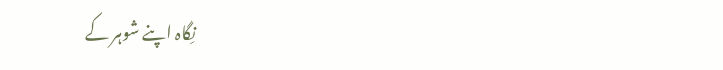نِگاہ اپنے شوہر کے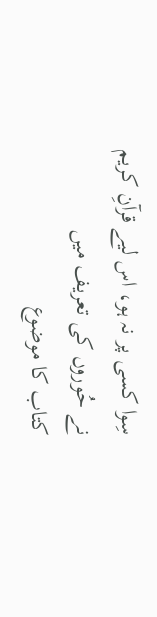سِوا کسی پر نہ ہو، اس لیے قرآنِ کریم نے حُوروں کی تعریف میں
کتاب کا موضوع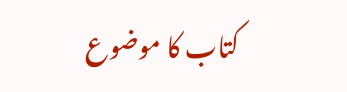کتاب کا موضوع